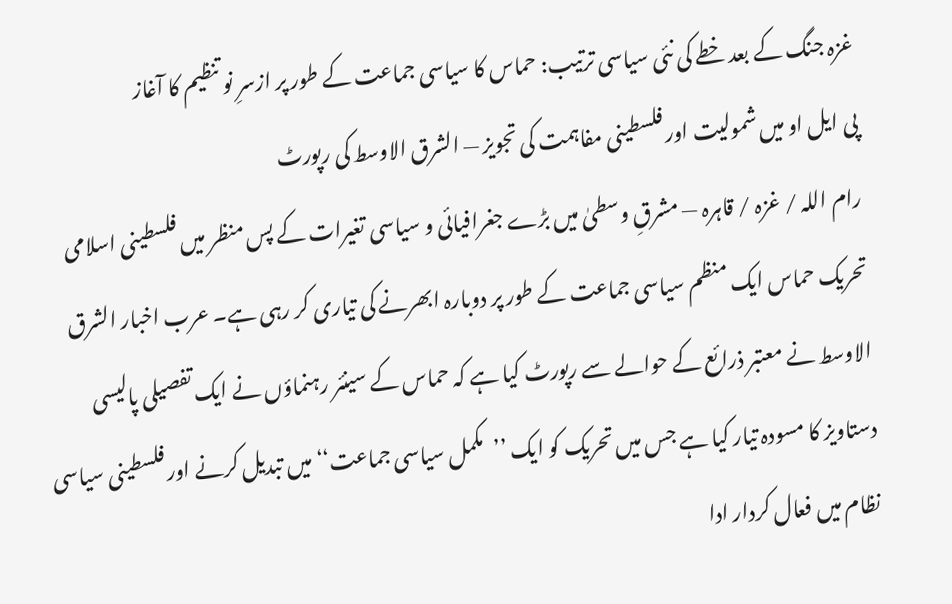غزہ جنگ کے بعد خطے کی نئی سیاسی ترتیب: حماس کا سیاسی جماعت کے طور پر ازسرِ نو تنظیم کا آغاز
پی ایل او میں شمولیت اور فلسطینی مفاہمت کی تجویز — الشرق الاوسط کی رپورٹ
رام اللہ / غزہ / قاہرہ — مشرقِ وسطیٰ میں بڑے جغرافیائی و سیاسی تغیرات کے پس منظر میں فلسطینی اسلامی تحریک حماس ایک منظم سیاسی جماعت کے طور پر دوبارہ ابھرنے کی تیاری کر رہی ہے۔ عرب اخبار الشرق الاوسط نے معتبر ذرائع کے حوالے سے رپورٹ کیا ہے کہ حماس کے سینئر رہنماؤں نے ایک تفصیلی پالیسی دستاویز کا مسودہ تیار کیا ہے جس میں تحریک کو ایک ’’مکمل سیاسی جماعت‘‘ میں تبدیل کرنے اور فلسطینی سیاسی نظام میں فعال کردار ادا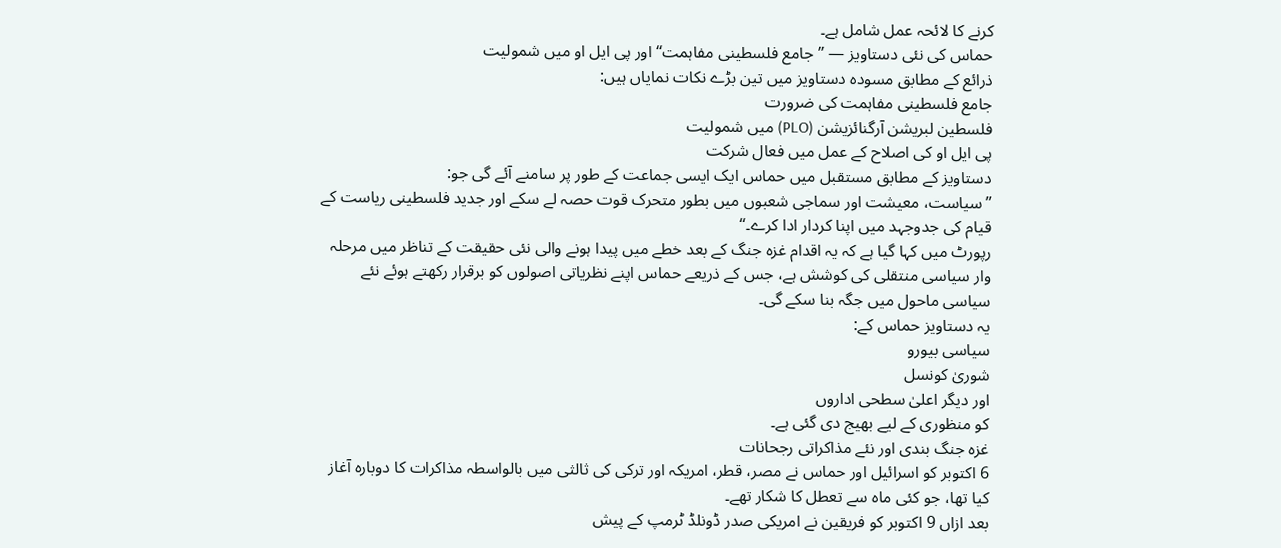کرنے کا لائحہ عمل شامل ہے۔
حماس کی نئی دستاویز — ’’جامع فلسطینی مفاہمت‘‘ اور پی ایل او میں شمولیت
ذرائع کے مطابق مسودہ دستاویز میں تین بڑے نکات نمایاں ہیں:
جامع فلسطینی مفاہمت کی ضرورت
فلسطین لبریشن آرگنائزیشن (PLO) میں شمولیت
پی ایل او کی اصلاح کے عمل میں فعال شرکت
دستاویز کے مطابق مستقبل میں حماس ایک ایسی جماعت کے طور پر سامنے آئے گی جو:
’’سیاست، معیشت اور سماجی شعبوں میں بطور متحرک قوت حصہ لے سکے اور جدید فلسطینی ریاست کے قیام کی جدوجہد میں اپنا کردار ادا کرے۔‘‘
رپورٹ میں کہا گیا ہے کہ یہ اقدام غزہ جنگ کے بعد خطے میں پیدا ہونے والی نئی حقیقت کے تناظر میں مرحلہ وار سیاسی منتقلی کی کوشش ہے، جس کے ذریعے حماس اپنے نظریاتی اصولوں کو برقرار رکھتے ہوئے نئے سیاسی ماحول میں جگہ بنا سکے گی۔
یہ دستاویز حماس کے:
سیاسی بیورو
شوریٰ کونسل
اور دیگر اعلیٰ سطحی اداروں
کو منظوری کے لیے بھیج دی گئی ہے۔
غزہ جنگ بندی اور نئے مذاکراتی رجحانات
6 اکتوبر کو اسرائیل اور حماس نے مصر، قطر، امریکہ اور ترکی کی ثالثی میں بالواسطہ مذاکرات کا دوبارہ آغاز کیا تھا، جو کئی ماہ سے تعطل کا شکار تھے۔
بعد ازاں 9 اکتوبر کو فریقین نے امریکی صدر ڈونلڈ ٹرمپ کے پیش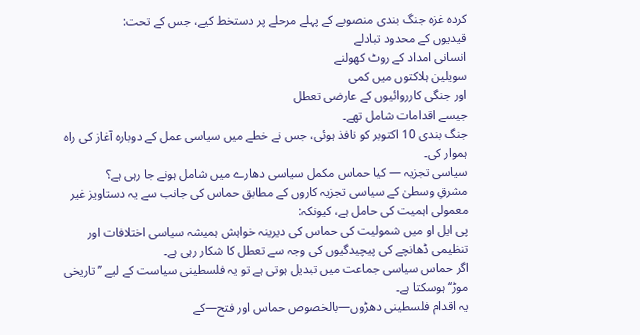کردہ غزہ جنگ بندی منصوبے کے پہلے مرحلے پر دستخط کیے، جس کے تحت:
قیدیوں کے محدود تبادلے
انسانی امداد کے روٹ کھولنے
سویلین ہلاکتوں میں کمی
اور جنگی کارروائیوں کے عارضی تعطل
جیسے اقدامات شامل تھے۔
جنگ بندی 10 اکتوبر کو نافذ ہوئی، جس نے خطے میں سیاسی عمل کے دوبارہ آغاز کی راہ ہموار کی۔
سیاسی تجزیہ — کیا حماس مکمل سیاسی دھارے میں شامل ہونے جا رہی ہے؟
مشرقِ وسطیٰ کے سیاسی تجزیہ کاروں کے مطابق حماس کی جانب سے یہ دستاویز غیر معمولی اہمیت کی حامل ہے، کیونکہ:
پی ایل او میں شمولیت کی حماس کی دیرینہ خواہش ہمیشہ سیاسی اختلافات اور تنظیمی ڈھانچے کی پیچیدگیوں کی وجہ سے تعطل کا شکار رہی ہے۔
اگر حماس سیاسی جماعت میں تبدیل ہوتی ہے تو یہ فلسطینی سیاست کے لیے ’’تاریخی موڑ‘‘ ہوسکتا ہے۔
یہ اقدام فلسطینی دھڑوں—بالخصوص حماس اور فتح—کے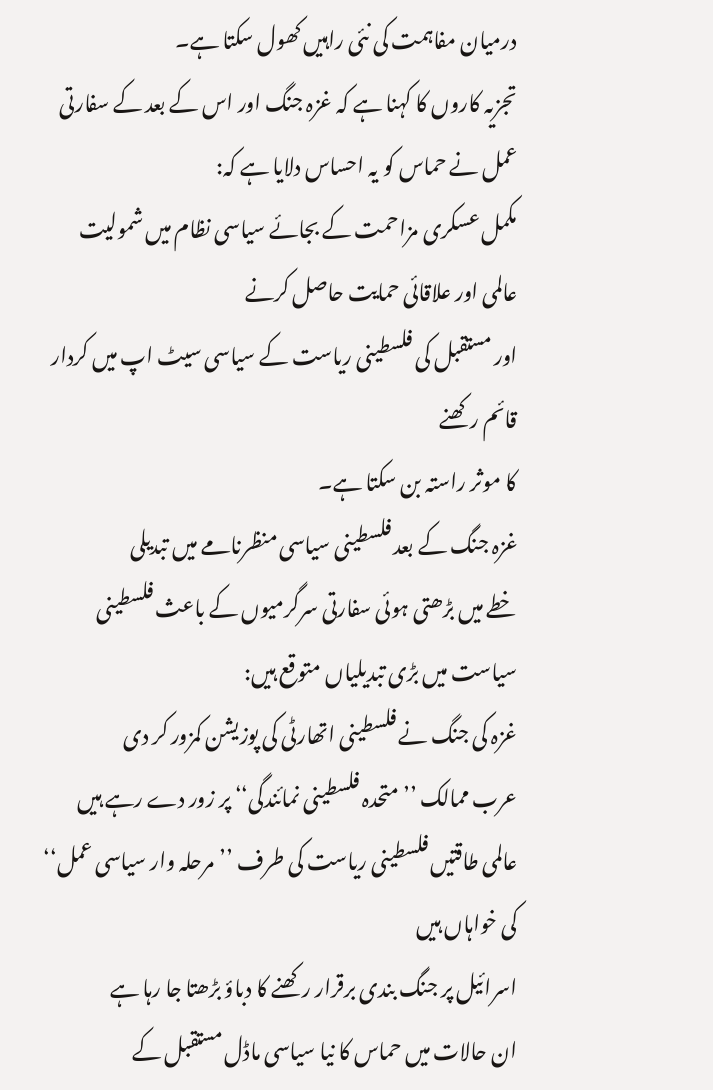درمیان مفاہمت کی نئی راہیں کھول سکتا ہے۔
تجزیہ کاروں کا کہنا ہے کہ غزہ جنگ اور اس کے بعد کے سفارتی عمل نے حماس کو یہ احساس دلایا ہے کہ:
مکمل عسکری مزاحمت کے بجائے سیاسی نظام میں شمولیت
عالمی اور علاقائی حمایت حاصل کرنے
اور مستقبل کی فلسطینی ریاست کے سیاسی سیٹ اپ میں کردار قائم رکھنے
کا موثر راستہ بن سکتا ہے۔
غزہ جنگ کے بعد فلسطینی سیاسی منظرنامے میں تبدیلی
خطے میں بڑھتی ہوئی سفارتی سرگرمیوں کے باعث فلسطینی سیاست میں بڑی تبدیلیاں متوقع ہیں:
غزہ کی جنگ نے فلسطینی اتھارٹی کی پوزیشن کمزور کر دی
عرب ممالک ’’متحدہ فلسطینی نمائندگی‘‘ پر زور دے رہے ہیں
عالمی طاقتیں فلسطینی ریاست کی طرف ’’مرحلہ وار سیاسی عمل‘‘ کی خواہاں ہیں
اسرائیل پر جنگ بندی برقرار رکھنے کا دباؤ بڑھتا جا رہا ہے
ان حالات میں حماس کا نیا سیاسی ماڈل مستقبل کے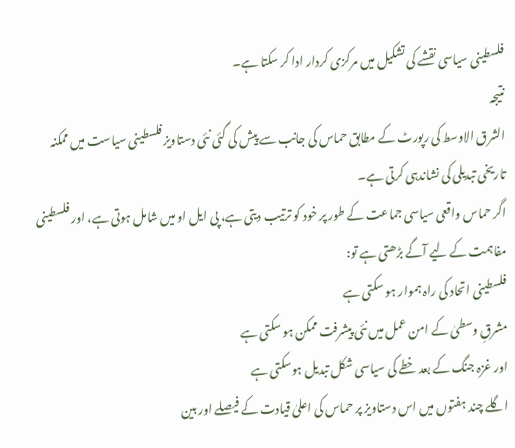فلسطینی سیاسی نقشے کی تشکیل میں مرکزی کردار ادا کر سکتا ہے۔
نتیجہ
الشرق الاوسط کی رپورٹ کے مطابق حماس کی جانب سے پیش کی گئی نئی دستاویز فلسطینی سیاست میں ممکنہ تاریخی تبدیلی کی نشاندہی کرتی ہے۔
اگر حماس واقعی سیاسی جماعت کے طور پر خود کو ترتیب دیتی ہے، پی ایل او میں شامل ہوتی ہے، اور فلسطینی مفاہمت کے لیے آگے بڑھتی ہے تو:
فلسطینی اتحاد کی راہ ہموار ہو سکتی ہے
مشرقِ وسطیٰ کے امن عمل میں نئی پیشرفت ممکن ہو سکتی ہے
اور غزہ جنگ کے بعد خطے کی سیاسی شکل تبدیل ہوسکتی ہے
اگلے چند ہفتوں میں اس دستاویز پر حماس کی اعلیٰ قیادت کے فیصلے اور بین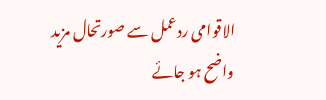الاقوامی ردعمل سے صورتحال مزید واضح ہو جائے